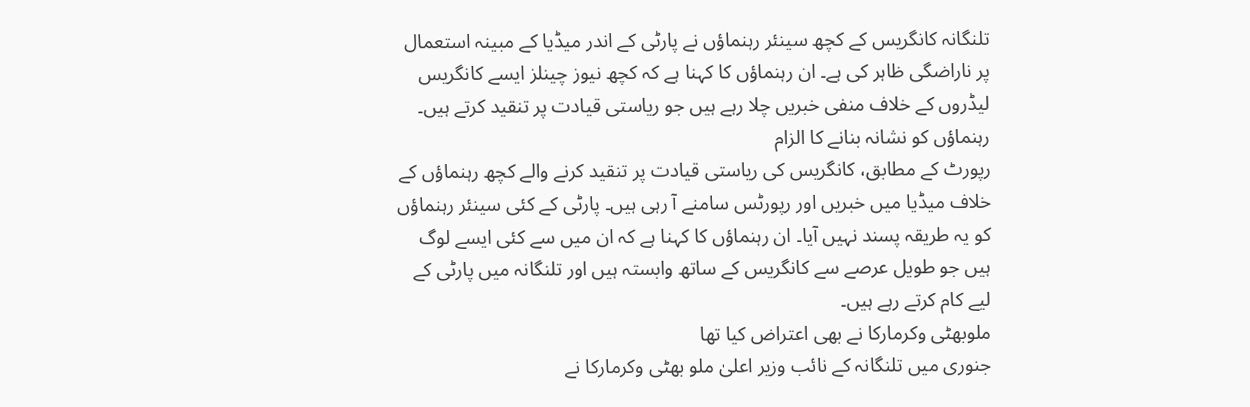تلنگانہ کانگریس کے کچھ سینئر رہنماؤں نے پارٹی کے اندر میڈیا کے مبینہ استعمال پر ناراضگی ظاہر کی ہے۔ ان رہنماؤں کا کہنا ہے کہ کچھ نیوز چینلز ایسے کانگریس لیڈروں کے خلاف منفی خبریں چلا رہے ہیں جو ریاستی قیادت پر تنقید کرتے ہیں۔
رہنماؤں کو نشانہ بنانے کا الزام
رپورٹ کے مطابق، کانگریس کی ریاستی قیادت پر تنقید کرنے والے کچھ رہنماؤں کے خلاف میڈیا میں خبریں اور رپورٹس سامنے آ رہی ہیں۔ پارٹی کے کئی سینئر رہنماؤں کو یہ طریقہ پسند نہیں آیا۔ ان رہنماؤں کا کہنا ہے کہ ان میں سے کئی ایسے لوگ ہیں جو طویل عرصے سے کانگریس کے ساتھ وابستہ ہیں اور تلنگانہ میں پارٹی کے لیے کام کرتے رہے ہیں۔
ملوبھٹی وکرمارکا نے بھی اعتراض کیا تھا
جنوری میں تلنگانہ کے نائب وزیر اعلیٰ ملو بھٹی وکرمارکا نے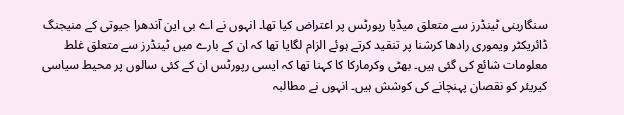سنگارینی ٹینڈرز سے متعلق میڈیا رپورٹس پر اعتراض کیا تھا۔ انہوں نے اے بی این آندھرا جیوتی کے منیجنگ ڈائریکٹر ویموری رادھا کرشنا پر تنقید کرتے ہوئے الزام لگایا تھا کہ ان کے بارے میں ٹینڈرز سے متعلق غلط معلومات شائع کی گئی ہیں۔ بھٹی وکرمارکا کا کہنا تھا کہ ایسی رپورٹس ان کے کئی سالوں پر محیط سیاسی کیریئر کو نقصان پہنچانے کی کوشش ہیں۔ انہوں نے مطالبہ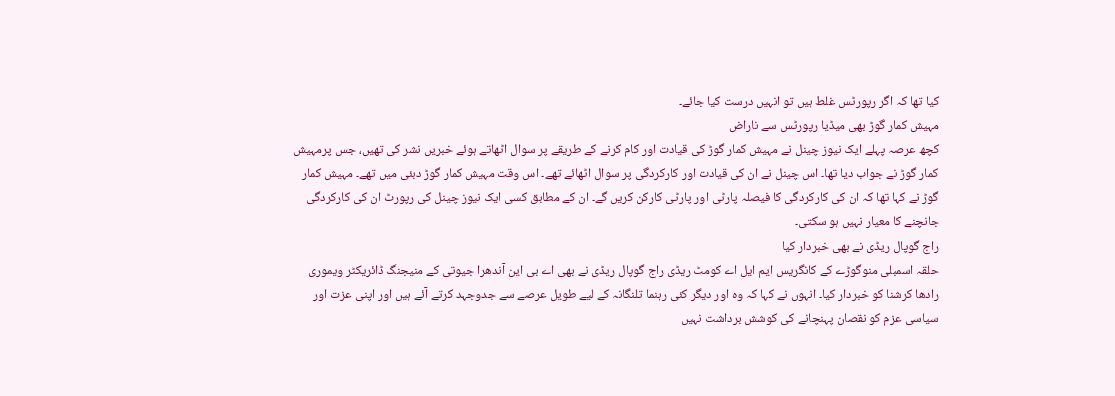کیا تھا کہ اگر رپورٹس غلط ہیں تو انہیں درست کیا جائے۔
مہیش کمار گوڑ بھی میڈیا رپورٹس سے ناراض
کچھ عرصہ پہلے ایک نیوز چینل نے مہیش کمار گوڑ کی قیادت اور کام کرنے کے طریقے پر سوال اٹھاتے ہوئے خبریں نشر کی تھیں، جس پرمہیش کمار گوڑ نے جواب دیا تھا۔ اس چینل نے ان کی قیادت اور کارکردگی پر سوال اٹھائے تھے۔ اس وقت مہیش کمار گوڑ دبئی میں تھے۔ مہیش کمار گوڑ نے کہا تھا کہ ان کی کارکردگی کا فیصلہ پارٹی اور پارٹی کارکن کریں گے۔ ان کے مطابق کسی ایک نیوز چینل کی رپورٹ ان کی کارکردگی جانچنے کا معیار نہیں ہو سکتی۔
راج گوپال ریڈی نے بھی خبردار کیا
حلقہ اسمبلی منوگوڑے کے کانگریس ایم ایل اے کومٹ ریڈی راج گوپال ریڈی نے بھی اے بی این آندھرا جیوتی کے منیجنگ ڈائریکٹر ویموری رادھا کرشنا کو خبردار کیا۔ انہوں نے کہا کہ وہ اور دیگر کئی رہنما تلنگانہ کے لیے طویل عرصے سے جدوجہد کرتے آئے ہیں اور اپنی عزت اور سیاسی عزم کو نقصان پہنچانے کی کوشش برداشت نہیں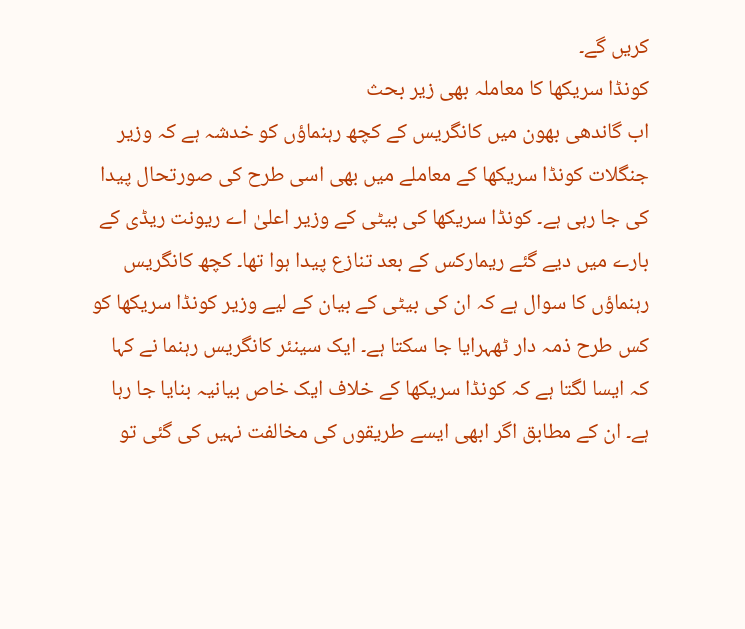کریں گے۔
کونڈا سریکھا کا معاملہ بھی زیر بحث
اب گاندھی بھون میں کانگریس کے کچھ رہنماؤں کو خدشہ ہے کہ وزیر جنگلات کونڈا سریکھا کے معاملے میں بھی اسی طرح کی صورتحال پیدا کی جا رہی ہے۔ کونڈا سریکھا کی بیٹی کے وزیر اعلیٰ اے ریونت ریڈی کے بارے میں دیے گئے ریمارکس کے بعد تنازع پیدا ہوا تھا۔ کچھ کانگریس رہنماؤں کا سوال ہے کہ ان کی بیٹی کے بیان کے لیے وزیر کونڈا سریکھا کو کس طرح ذمہ دار ٹھہرایا جا سکتا ہے۔ ایک سینئر کانگریس رہنما نے کہا کہ ایسا لگتا ہے کہ کونڈا سریکھا کے خلاف ایک خاص بیانیہ بنایا جا رہا ہے۔ ان کے مطابق اگر ابھی ایسے طریقوں کی مخالفت نہیں کی گئی تو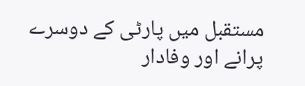مستقبل میں پارٹی کے دوسرے پرانے اور وفادار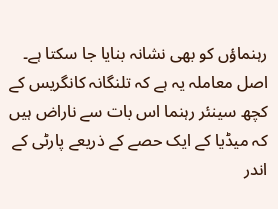رہنماؤں کو بھی نشانہ بنایا جا سکتا ہے۔
اصل معاملہ یہ ہے کہ تلنگانہ کانگریس کے کچھ سینئر رہنما اس بات سے ناراض ہیں کہ میڈیا کے ایک حصے کے ذریعے پارٹی کے اندر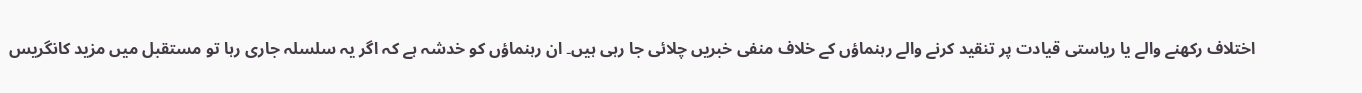اختلاف رکھنے والے یا ریاستی قیادت پر تنقید کرنے والے رہنماؤں کے خلاف منفی خبریں چلائی جا رہی ہیں۔ ان رہنماؤں کو خدشہ ہے کہ اگر یہ سلسلہ جاری رہا تو مستقبل میں مزید کانگریس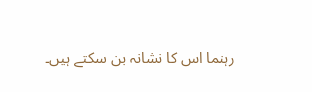رہنما اس کا نشانہ بن سکتے ہیں۔